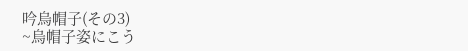吟烏帽子(その3)
~烏帽子姿にこう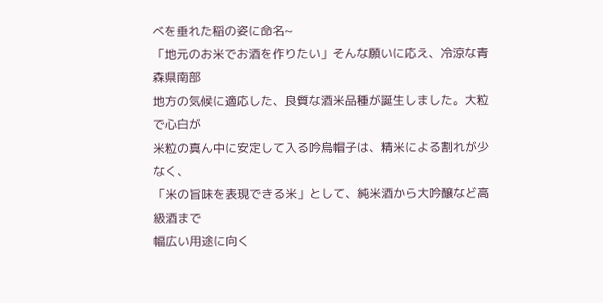べを垂れた稲の姿に命名~
「地元のお米でお酒を作りたい」そんな願いに応え、冷涼な青森県南部
地方の気候に適応した、良質な酒米品種が誕生しました。大粒で心白が
米粒の真ん中に安定して入る吟烏帽子は、精米による割れが少なく、
「米の旨味を表現できる米」として、純米酒から大吟醸など高級酒まで
幅広い用途に向く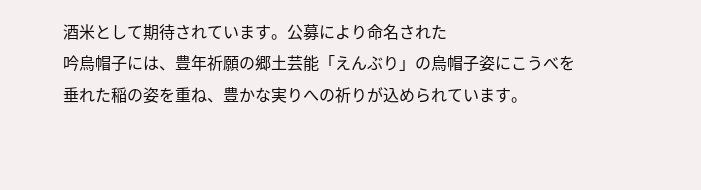酒米として期待されています。公募により命名された
吟烏帽子には、豊年祈願の郷土芸能「えんぶり」の烏帽子姿にこうべを
垂れた稲の姿を重ね、豊かな実りへの祈りが込められています。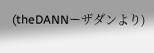(theDANNーザダンより)